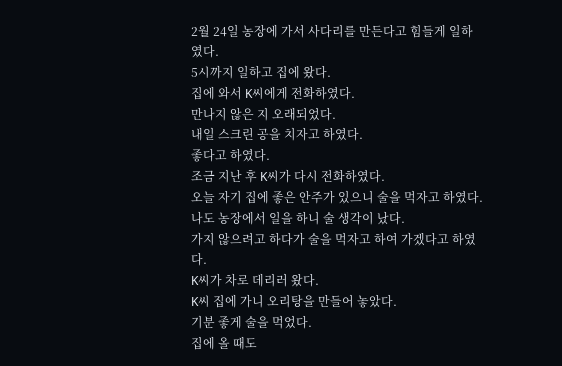2월 24일 농장에 가서 사다리를 만든다고 힘들게 일하였다.
5시까지 일하고 집에 왔다.
집에 와서 K씨에게 전화하였다.
만나지 않은 지 오래되었다.
내일 스크린 공을 치자고 하였다.
좋다고 하였다.
조금 지난 후 K씨가 다시 전화하였다.
오늘 자기 집에 좋은 안주가 있으니 술을 먹자고 하였다.
나도 농장에서 일을 하니 술 생각이 났다.
가지 않으려고 하다가 술을 먹자고 하여 가겠다고 하였다.
K씨가 차로 데리러 왔다.
K씨 집에 가니 오리탕을 만들어 놓았다.
기분 좋게 술을 먹었다.
집에 올 때도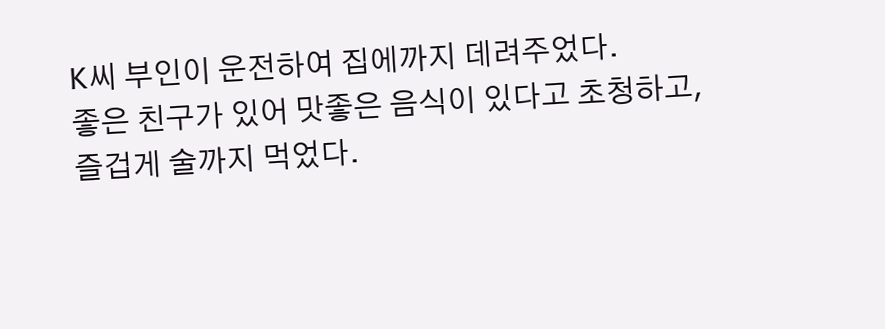K씨 부인이 운전하여 집에까지 데려주었다.
좋은 친구가 있어 맛좋은 음식이 있다고 초청하고,
즐겁게 술까지 먹었다.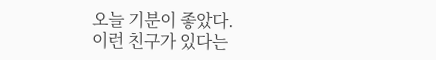오늘 기분이 좋았다.
이런 친구가 있다는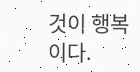것이 행복이다.